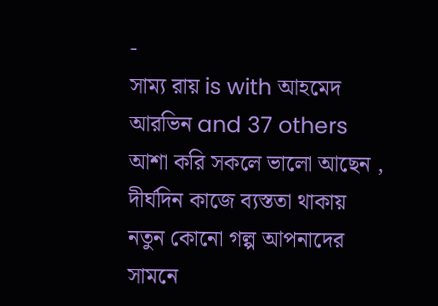-
সাম্য রায় is with আহমেদ আরভিন and 37 others
আশা করি সকলে ভালো আছেন , দীর্ঘদিন কাজে ব্যস্ততা থাকায় নতুন কোনো গল্প আপনাদের সামনে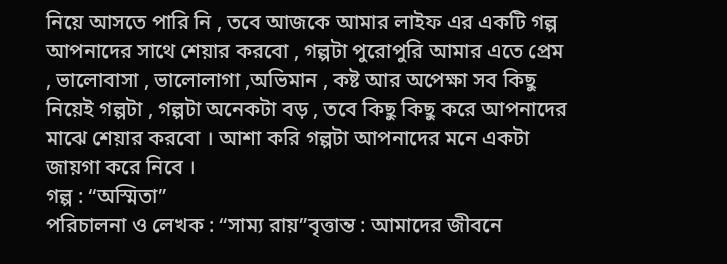নিয়ে আসতে পারি নি , তবে আজকে আমার লাইফ এর একটি গল্প আপনাদের সাথে শেয়ার করবো , গল্পটা পুরোপুরি আমার এতে প্রেম , ভালোবাসা , ভালোলাগা ,অভিমান , কষ্ট আর অপেক্ষা সব কিছু নিয়েই গল্পটা , গল্পটা অনেকটা বড় , তবে কিছু কিছু করে আপনাদের মাঝে শেয়ার করবো । আশা করি গল্পটা আপনাদের মনে একটা জায়গা করে নিবে ।
গল্প : “অস্মিতা”
পরিচালনা ও লেখক : “সাম্য রায়”বৃত্তান্ত : আমাদের জীবনে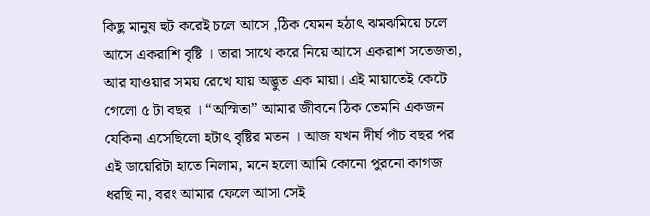কিছু মানুষ হুট করেই চলে আসে ,ঠিক যেমন হঠাৎ ঝমঝমিয়ে চলে আসে একরাশি বৃষ্টি । তারা সাথে করে নিয়ে আসে একরাশ সতেজতা, আর যাওয়ার সময় রেখে যায় অদ্ভুত এক মায়া। এই মায়াতেই কেটে গেলো ৫ টা বছর । “অস্মিতা” আমার জীবনে ঠিক তেমনি একজন যেকিনা এসেছিলো হটাৎ বৃষ্টির মতন । আজ যখন দীর্ঘ পাঁচ বছর পর এই ডায়েরিটা হাতে নিলাম, মনে হলো আমি কোনো পুরনো কাগজ ধরছি না, বরং আমার ফেলে আসা সেই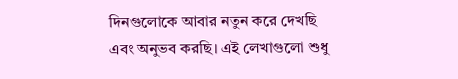দিনগুলোকে আবার নতুন করে দেখছি এবং অনুভব করছি। এই লেখাগুলো শুধু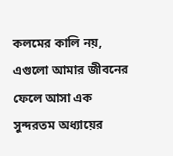কলমের কালি নয়, এগুলো আমার জীবনের ফেলে আসা এক সুন্দরতম অধ্যায়ের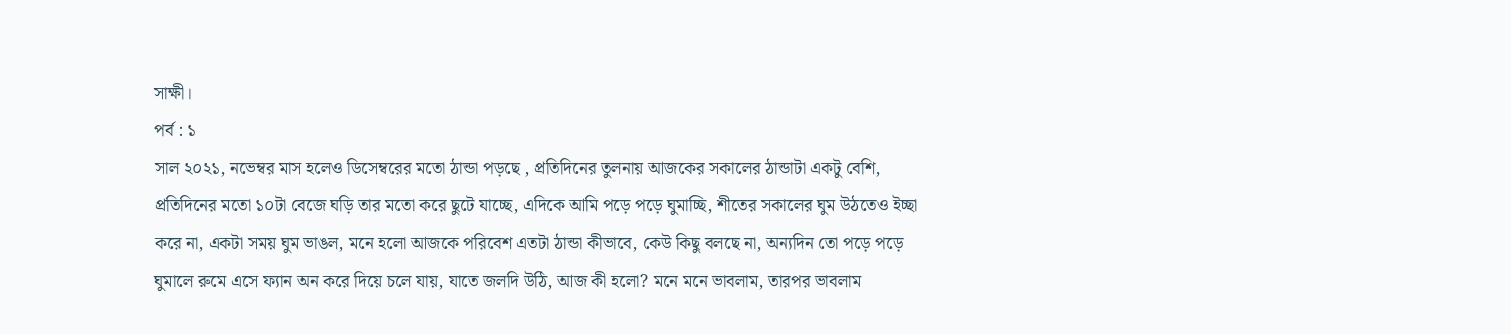সাক্ষী।
পর্ব : ১
সাল ২০২১, নভেম্বর মাস হলেও ডিসেম্বরের মতো ঠান্ডা পড়ছে , প্রতিদিনের তুলনায় আজকের সকালের ঠান্ডাটা একটু বেশি, প্রতিদিনের মতো ১০টা বেজে ঘড়ি তার মতো করে ছুটে যাচ্ছে, এদিকে আমি পড়ে পড়ে ঘুমাচ্ছি, শীতের সকালের ঘুম উঠতেও ইচ্ছা করে না, একটা সময় ঘুম ভাঙল, মনে হলো আজকে পরিবেশ এতটা ঠান্ডা কীভাবে, কেউ কিছু বলছে না, অন্যদিন তো পড়ে পড়ে ঘুমালে রুমে এসে ফ্যান অন করে দিয়ে চলে যায়, যাতে জলদি উঠি, আজ কী হলো? মনে মনে ভাবলাম, তারপর ভাবলাম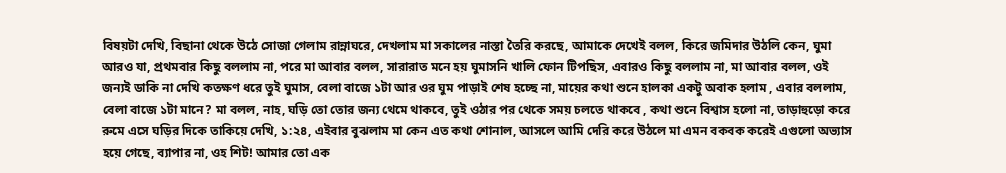বিষয়টা দেখি, বিছানা থেকে উঠে সোজা গেলাম রান্নাঘরে, দেখলাম মা সকালের নাস্তা তৈরি করছে, আমাকে দেখেই বলল, কিরে জমিদার উঠলি কেন, ঘুমা আরও যা, প্রথমবার কিছু বললাম না, পরে মা আবার বলল, সারারাত মনে হয় ঘুমাসনি খালি ফোন টিপছিস, এবারও কিছু বললাম না, মা আবার বলল, ওই জন্যই ডাকি না দেখি কতক্ষণ ধরে তুই ঘুমাস, বেলা বাজে ১টা আর ওর ঘুম পাড়াই শেষ হচ্ছে না, মায়ের কথা শুনে হালকা একটু অবাক হলাম , এবার বললাম, বেলা বাজে ১টা মানে? মা বলল, নাহ, ঘড়ি তো তোর জন্য থেমে থাকবে, তুই ওঠার পর থেকে সময় চলতে থাকবে , কথা শুনে বিশ্বাস হলো না, তাড়াহুড়ো করে রুমে এসে ঘড়ির দিকে তাকিয়ে দেখি, ১:২৪, এইবার বুঝলাম মা কেন এত কথা শোনাল, আসলে আমি দেরি করে উঠলে মা এমন বকবক করেই এগুলো অভ্যাস হয়ে গেছে, ব্যাপার না, ওহ শিট! আমার তো এক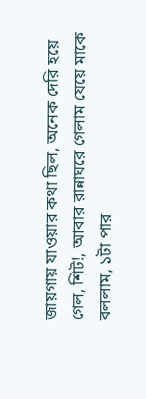জায়গায় যাওয়ার কথা ছিল, অনেক দেরি হয়ে গেল, শিট!, আবার রান্নাঘরে গেলাম যেয়ে মাকে বললাম, ১টা পার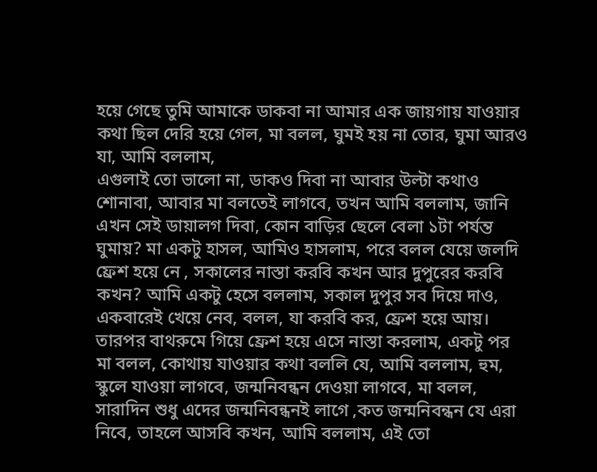হয়ে গেছে তুমি আমাকে ডাকবা না আমার এক জায়গায় যাওয়ার কথা ছিল দেরি হয়ে গেল, মা বলল, ঘুমই হয় না তোর, ঘুমা আরও যা, আমি বললাম,
এগুলাই তো ভালো না, ডাকও দিবা না আবার উল্টা কথাও শোনাবা, আবার মা বলতেই লাগবে, তখন আমি বললাম, জানি এখন সেই ডায়ালগ দিবা, কোন বাড়ির ছেলে বেলা ১টা পর্যন্ত ঘুমায়? মা একটু হাসল, আমিও হাসলাম, পরে বলল যেয়ে জলদি ফ্রেশ হয়ে নে , সকালের নাস্তা করবি কখন আর দুপুরের করবি কখন? আমি একটু হেসে বললাম, সকাল দুপুর সব দিয়ে দাও, একবারেই খেয়ে নেব, বলল, যা করবি কর, ফ্রেশ হয়ে আয়। তারপর বাথরুমে গিয়ে ফ্রেশ হয়ে এসে নাস্তা করলাম, একটু পর মা বলল, কোথায় যাওয়ার কথা বললি যে, আমি বললাম, হুম, স্কুলে যাওয়া লাগবে, জন্মনিবন্ধন দেওয়া লাগবে, মা বলল, সারাদিন শুধু এদের জন্মনিবন্ধনই লাগে ,কত জন্মনিবন্ধন যে এরা নিবে, তাহলে আসবি কখন, আমি বললাম, এই তো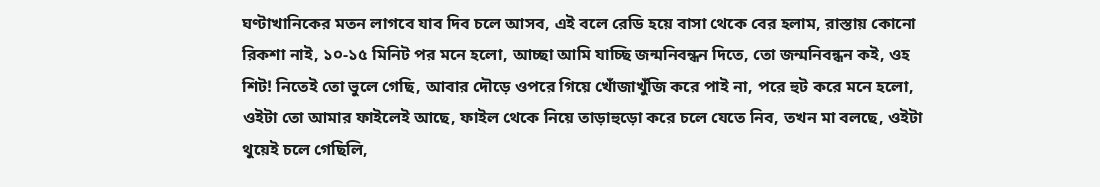ঘণ্টাখানিকের মতন লাগবে যাব দিব চলে আসব, এই বলে রেডি হয়ে বাসা থেকে বের হলাম, রাস্তায় কোনো রিকশা নাই, ১০-১৫ মিনিট পর মনে হলো, আচ্ছা আমি যাচ্ছি জন্মনিবন্ধন দিতে, তো জন্মনিবন্ধন কই, ওহ শিট! নিতেই তো ভুলে গেছি, আবার দৌড়ে ওপরে গিয়ে খোঁজাখুঁজি করে পাই না, পরে হুট করে মনে হলো, ওইটা তো আমার ফাইলেই আছে, ফাইল থেকে নিয়ে তাড়াহুড়ো করে চলে যেতে নিব, তখন মা বলছে, ওইটা থুয়েই চলে গেছিলি,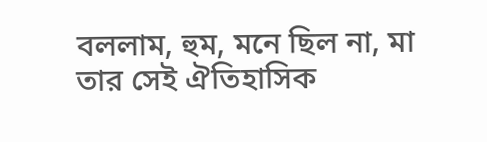বললাম, হুম, মনে ছিল না, মা তার সেই ঐতিহাসিক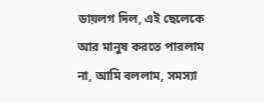ডায়লগ দিল, এই ছেলেকে আর মানুষ করতে পারলাম না, আমি বললাম, সমস্যা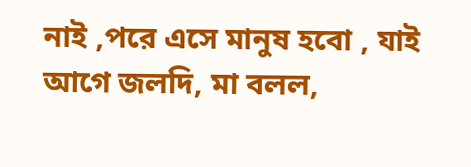নাই ,পরে এসে মানুষ হবো , যাই আগে জলদি, মা বলল,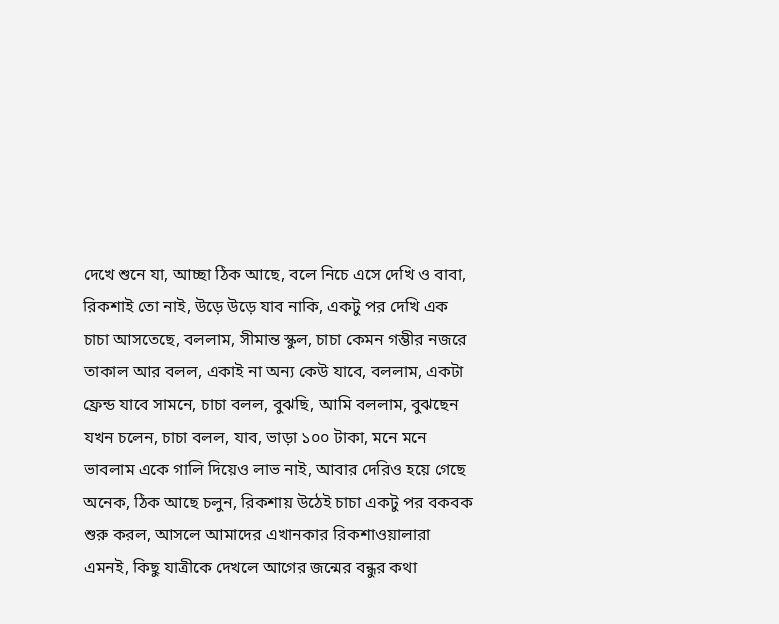দেখে শুনে যা, আচ্ছা ঠিক আছে, বলে নিচে এসে দেখি ও বাবা, রিকশাই তো নাই, উড়ে উড়ে যাব নাকি, একটু পর দেখি এক চাচা আসতেছে, বললাম, সীমান্ত স্কুল, চাচা কেমন গম্ভীর নজরে তাকাল আর বলল, একাই না অন্য কেউ যাবে, বললাম, একটা ফ্রেন্ড যাবে সামনে, চাচা বলল, বুঝছি, আমি বললাম, বুঝছেন যখন চলেন, চাচা বলল, যাব, ভাড়া ১০০ টাকা, মনে মনে ভাবলাম একে গালি দিয়েও লাভ নাই, আবার দেরিও হয়ে গেছে অনেক, ঠিক আছে চলুন, রিকশায় উঠেই চাচা একটু পর বকবক শুরু করল, আসলে আমাদের এখানকার রিকশাওয়ালারা এমনই, কিছু যাত্রীকে দেখলে আগের জন্মের বন্ধুর কথা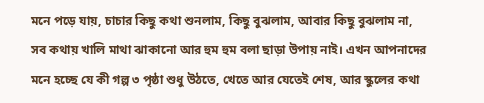মনে পড়ে যায়, চাচার কিছু কথা শুনলাম, কিছু বুঝলাম, আবার কিছু বুঝলাম না, সব কথায় খালি মাথা ঝাকানো আর হুম হুম বলা ছাড়া উপায় নাই। এখন আপনাদের মনে হচ্ছে যে কী গল্প ৩ পৃষ্ঠা শুধু উঠতে, খেতে আর যেতেই শেষ, আর স্কুলের কথা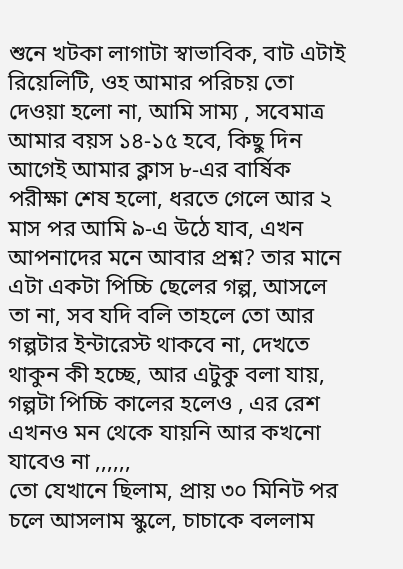শুনে খটকা লাগাটা স্বাভাবিক, বাট এটাই রিয়েলিটি, ওহ আমার পরিচয় তো দেওয়া হলো না, আমি সাম্য , সবেমাত্র আমার বয়স ১৪-১৫ হবে, কিছু দিন আগেই আমার ক্লাস ৮-এর বার্ষিক পরীক্ষা শেষ হলো, ধরতে গেলে আর ২ মাস পর আমি ৯-এ উঠে যাব, এখন আপনাদের মনে আবার প্রশ্ন? তার মানে এটা একটা পিচ্চি ছেলের গল্প, আসলে তা না, সব যদি বলি তাহলে তো আর গল্পটার ইন্টারেস্ট থাকবে না, দেখতে থাকুন কী হচ্ছে, আর এটুকু বলা যায়, গল্পটা পিচ্চি কালের হলেও , এর রেশ এখনও মন থেকে যায়নি আর কখনো যাবেও না ,,,,,,
তো যেখানে ছিলাম, প্রায় ৩০ মিনিট পর চলে আসলাম স্কুলে, চাচাকে বললাম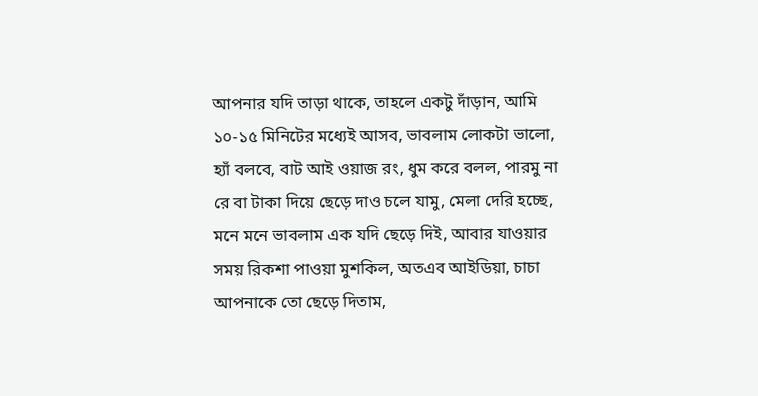আপনার যদি তাড়া থাকে, তাহলে একটু দাঁড়ান, আমি ১০-১৫ মিনিটের মধ্যেই আসব, ভাবলাম লোকটা ভালো, হ্যাঁ বলবে, বাট আই ওয়াজ রং, ধুম করে বলল, পারমু না রে বা টাকা দিয়ে ছেড়ে দাও চলে যামু, মেলা দেরি হচ্ছে, মনে মনে ভাবলাম এক যদি ছেড়ে দিই, আবার যাওয়ার সময় রিকশা পাওয়া মুশকিল, অতএব আইডিয়া, চাচা আপনাকে তো ছেড়ে দিতাম,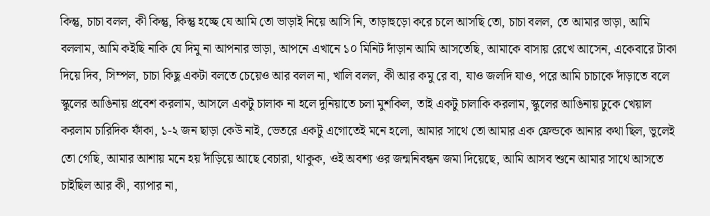কিন্তু, চাচা বলল, কী কিন্তু, কিন্তু হচ্ছে যে আমি তো ভাড়াই নিয়ে আসি নি, তাড়াহুড়ো করে চলে আসছি তো, চাচা বলল, তে আমার ভাড়া, আমি বললাম, আমি কইছি নাকি যে দিমু না আপনার ভাড়া, আপনে এখানে ১০ মিনিট দাঁড়ান আমি আসতেছি, আমাকে বাসায় রেখে আসেন, একেবারে টাকা দিয়ে দিব, সিম্পল, চাচা কিছু একটা বলতে চেয়েও আর বলল না, খালি বলল, কী আর কমু রে বা, যাও জলদি যাও, পরে আমি চাচাকে দাঁড়াতে বলে স্কুলের আঙিনায় প্রবেশ করলাম, আসলে একটু চালাক না হলে দুনিয়াতে চলা মুশকিল, তাই একটু চালাকি করলাম, স্কুলের আঙিনায় ঢুকে খেয়াল করলাম চারিদিক ফাঁকা, ১-২ জন ছাড়া কেউ নাই, ভেতরে একটু এগোতেই মনে হলো, আমার সাথে তো আমার এক ফ্রেন্ডকে আনার কথা ছিল, ভুলেই তো গেছি, আমার আশায় মনে হয় দাঁড়িয়ে আছে বেচারা, থাকুক, ওই অবশ্য ওর জন্মনিবন্ধন জমা দিয়েছে, আমি আসব শুনে আমার সাথে আসতে চাইছিল আর কী, ব্যাপার না,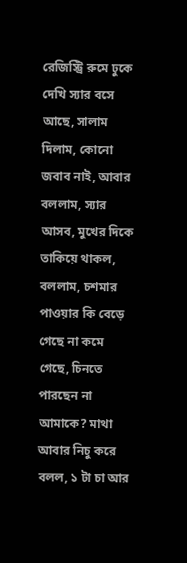রেজিস্ট্রি রুমে ঢুকে দেখি স্যার বসে আছে, সালাম দিলাম, কোনো জবাব নাই, আবার বললাম, স্যার আসব, মুখের দিকে তাকিয়ে থাকল, বললাম, চশমার পাওয়ার কি বেড়ে গেছে না কমে গেছে, চিনতে পারছেন না আমাকে? মাথা আবার নিচু করে বলল, ১ টা চা আর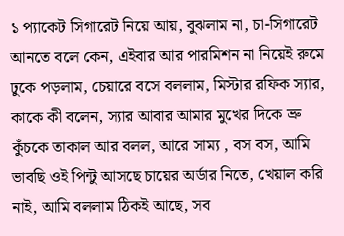১ প্যাকেট সিগারেট নিয়ে আয়, বুঝলাম না, চা-সিগারেট আনতে বলে কেন, এইবার আর পারমিশন না নিয়েই রুমে ঢুকে পড়লাম, চেয়ারে বসে বললাম, মিস্টার রফিক স্যার, কাকে কী বলেন, স্যার আবার আমার মুখের দিকে ভ্রু কুঁচকে তাকাল আর বলল, আরে সাম্য , বস বস, আমি ভাবছি ওই পিন্টু আসছে চায়ের অর্ডার নিতে, খেয়াল করি নাই, আমি বললাম ঠিকই আছে, সব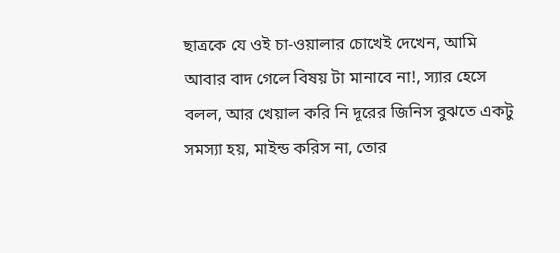ছাত্রকে যে ওই চা-ওয়ালার চোখেই দেখেন, আমি আবার বাদ গেলে বিষয় টা মানাবে না!, স্যার হেসে বলল, আর খেয়াল করি নি দূরের জিনিস বুঝতে একটু সমস্যা হয়, মাইন্ড করিস না, তোর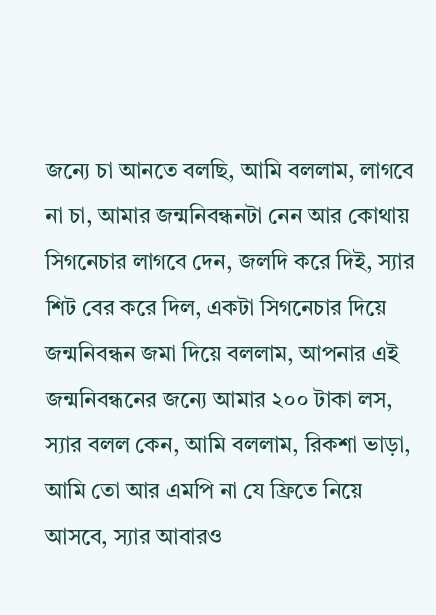জন্যে চা আনতে বলছি, আমি বললাম, লাগবে না চা, আমার জন্মনিবন্ধনটা নেন আর কোথায় সিগনেচার লাগবে দেন, জলদি করে দিই, স্যার শিট বের করে দিল, একটা সিগনেচার দিয়ে জন্মনিবন্ধন জমা দিয়ে বললাম, আপনার এই জন্মনিবন্ধনের জন্যে আমার ২০০ টাকা লস, স্যার বলল কেন, আমি বললাম, রিকশা ভাড়া, আমি তো আর এমপি না যে ফ্রিতে নিয়ে আসবে, স্যার আবারও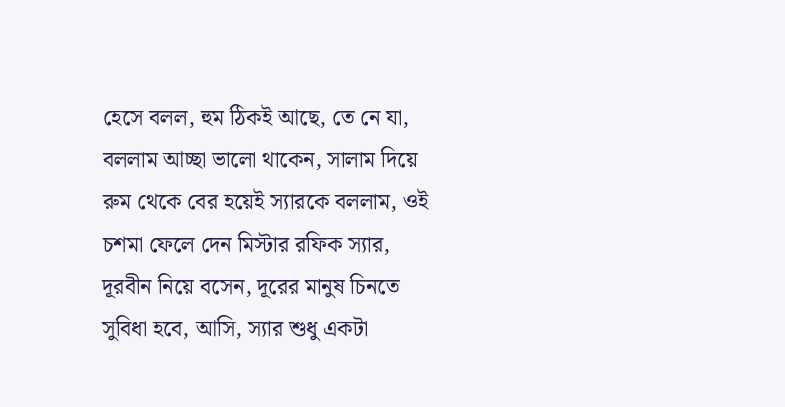হেসে বলল, হুম ঠিকই আছে, তে নে যা, বললাম আচ্ছা ভালো থাকেন, সালাম দিয়ে রুম থেকে বের হয়েই স্যারকে বললাম, ওই চশমা ফেলে দেন মিস্টার রফিক স্যার, দূরবীন নিয়ে বসেন, দূরের মানুষ চিনতে সুবিধা হবে, আসি, স্যার শুধু একটা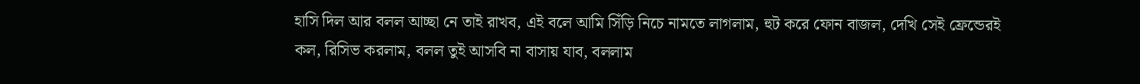হাসি দিল আর বলল আচ্ছা নে তাই রাখব, এই বলে আমি সিঁড়ি নিচে নামতে লাগলাম, হুট করে ফোন বাজল, দেখি সেই ফ্রেন্ডেরই কল, রিসিভ করলাম, বলল তুই আসবি না বাসায় যাব, বললাম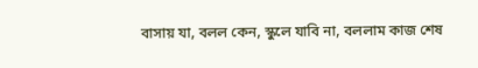বাসায় যা, বলল কেন, স্কুলে যাবি না, বললাম কাজ শেষ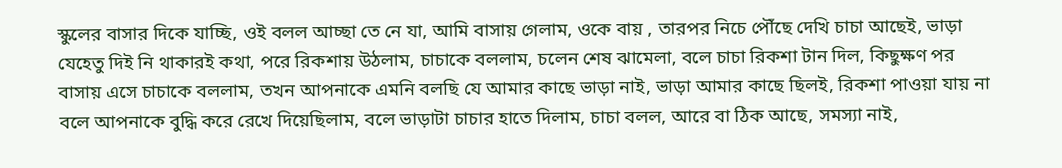স্কুলের বাসার দিকে যাচ্ছি, ওই বলল আচ্ছা তে নে যা, আমি বাসায় গেলাম, ওকে বায় , তারপর নিচে পৌঁছে দেখি চাচা আছেই, ভাড়া যেহেতু দিই নি থাকারই কথা, পরে রিকশায় উঠলাম, চাচাকে বললাম, চলেন শেষ ঝামেলা, বলে চাচা রিকশা টান দিল, কিছুক্ষণ পর বাসায় এসে চাচাকে বললাম, তখন আপনাকে এমনি বলছি যে আমার কাছে ভাড়া নাই, ভাড়া আমার কাছে ছিলই, রিকশা পাওয়া যায় না বলে আপনাকে বুদ্ধি করে রেখে দিয়েছিলাম, বলে ভাড়াটা চাচার হাতে দিলাম, চাচা বলল, আরে বা ঠিক আছে, সমস্যা নাই,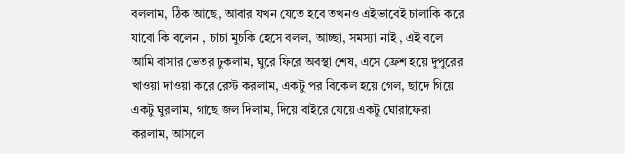বললাম, ঠিক আছে, আবার যখন যেতে হবে তখনও এইভাবেই চালাকি করে যাবো কি বলেন , চাচা মুচকি হেসে বলল, আচ্ছা, সমস্যা নাই , এই বলে আমি বাসার ভেতর ঢুকলাম, ঘুরে ফিরে অবস্থা শেষ, এসে ফ্রেশ হয়ে দুপুরের খাওয়া দাওয়া করে রেস্ট করলাম, একটু পর বিকেল হয়ে গেল, ছাদে গিয়ে একটু ঘুরলাম, গাছে জল দিলাম, দিয়ে বাইরে যেয়ে একটু ঘোরাফেরা করলাম, আসলে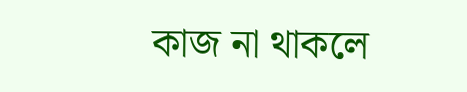কাজ না থাকলে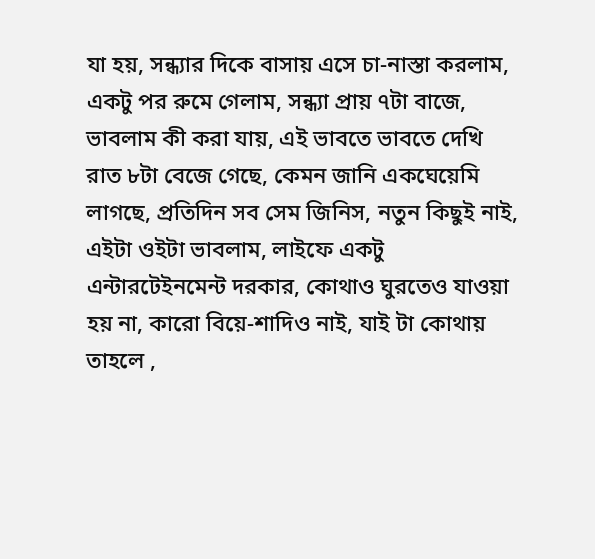যা হয়, সন্ধ্যার দিকে বাসায় এসে চা-নাস্তা করলাম, একটু পর রুমে গেলাম, সন্ধ্যা প্রায় ৭টা বাজে, ভাবলাম কী করা যায়, এই ভাবতে ভাবতে দেখি রাত ৮টা বেজে গেছে, কেমন জানি একঘেয়েমি লাগছে, প্রতিদিন সব সেম জিনিস, নতুন কিছুই নাই, এইটা ওইটা ভাবলাম, লাইফে একটু এন্টারটেইনমেন্ট দরকার, কোথাও ঘুরতেও যাওয়া হয় না, কারো বিয়ে-শাদিও নাই, যাই টা কোথায় তাহলে ,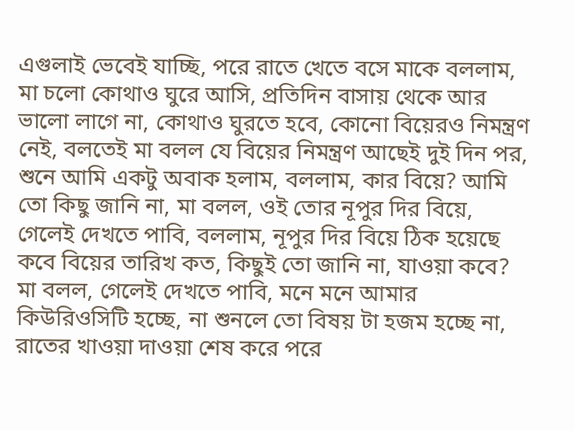এগুলাই ভেবেই যাচ্ছি, পরে রাতে খেতে বসে মাকে বললাম, মা চলো কোথাও ঘুরে আসি, প্রতিদিন বাসায় থেকে আর ভালো লাগে না, কোথাও ঘুরতে হবে, কোনো বিয়েরও নিমন্ত্রণ নেই, বলতেই মা বলল যে বিয়ের নিমন্ত্রণ আছেই দুই দিন পর, শুনে আমি একটু অবাক হলাম, বললাম, কার বিয়ে? আমি তো কিছু জানি না, মা বলল, ওই তোর নূপুর দির বিয়ে, গেলেই দেখতে পাবি, বললাম, নূপুর দির বিয়ে ঠিক হয়েছে কবে বিয়ের তারিখ কত, কিছুই তো জানি না, যাওয়া কবে? মা বলল, গেলেই দেখতে পাবি, মনে মনে আমার কিউরিওসিটি হচ্ছে, না শুনলে তো বিষয় টা হজম হচ্ছে না, রাতের খাওয়া দাওয়া শেষ করে পরে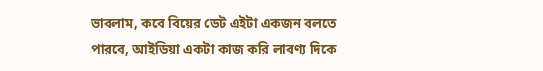ভাবলাম, কবে বিয়ের ডেট এইটা একজন বলতে পারবে, আইডিয়া একটা কাজ করি লাবণ্য দিকে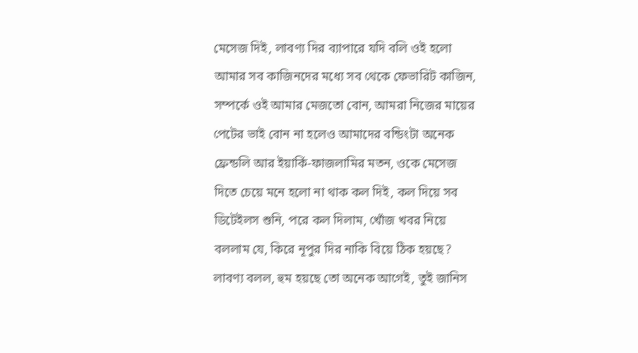মেসেজ দিই, লাবণ্য দির ব্যাপারে যদি বলি ওই হলো আমার সব কাজিনদের মধ্যে সব থেকে ফেভারিট কাজিন, সম্পর্কে ওই আমার মেজতো বোন, আমরা নিজের মায়ের পেটের ভাই বোন না হলেও আমাদের বন্ডিংটা অনেক ফ্রেন্ডলি আর ইয়ার্কি-ফাজলামির মতন, ওকে মেসেজ দিতে চেয়ে মনে হলো না থাক কল দিই, কল দিয়ে সব ডিটেইলস শুনি, পরে কল দিলাম, খোঁজ খবর নিয়ে বললাম যে, কিরে নূপুর দির নাকি বিয়ে ঠিক হয়ছে? লাবণ্য বলল, হুম হয়ছে তো অনেক আগেই, তুই জানিস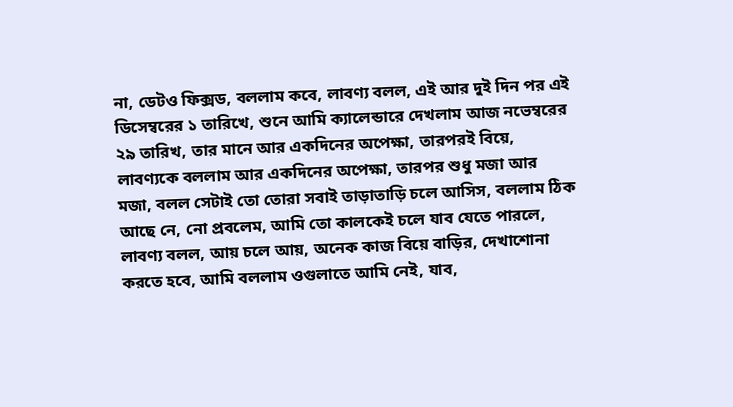না, ডেটও ফিক্সড, বললাম কবে, লাবণ্য বলল, এই আর দুই দিন পর এই ডিসেম্বরের ১ তারিখে, শুনে আমি ক্যালেন্ডারে দেখলাম আজ নভেম্বরের ২৯ তারিখ, তার মানে আর একদিনের অপেক্ষা, তারপরই বিয়ে, লাবণ্যকে বললাম আর একদিনের অপেক্ষা, তারপর শুধু মজা আর মজা, বলল সেটাই তো তোরা সবাই তাড়াতাড়ি চলে আসিস, বললাম ঠিক আছে নে, নো প্রবলেম, আমি তো কালকেই চলে যাব যেতে পারলে, লাবণ্য বলল, আয় চলে আয়, অনেক কাজ বিয়ে বাড়ির, দেখাশোনা করতে হবে, আমি বললাম ওগুলাতে আমি নেই, যাব,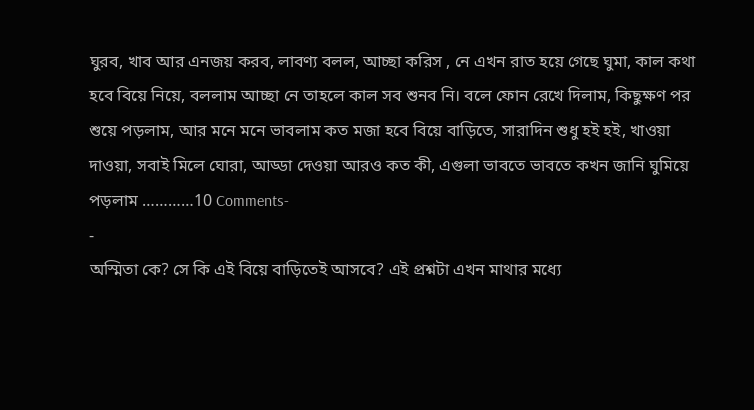ঘুরব, খাব আর এনজয় করব, লাবণ্য বলল, আচ্ছা করিস , নে এখন রাত হয়ে গেছে ঘুমা, কাল কথা হবে বিয়ে নিয়ে, বললাম আচ্ছা নে তাহলে কাল সব শুনব নি। বলে ফোন রেখে দিলাম, কিছুক্ষণ পর শুয়ে পড়লাম, আর মনে মনে ভাবলাম কত মজা হবে বিয়ে বাড়িতে, সারাদিন শুধু হই হই, খাওয়া দাওয়া, সবাই মিলে ঘোরা, আড্ডা দেওয়া আরও কত কী, এগুলা ভাবতে ভাবতে কখন জানি ঘুমিয়ে পড়লাম …………10 Comments-
-
অস্মিতা কে? সে কি এই বিয়ে বাড়িতেই আসবে? এই প্রশ্নটা এখন মাথার মধ্যে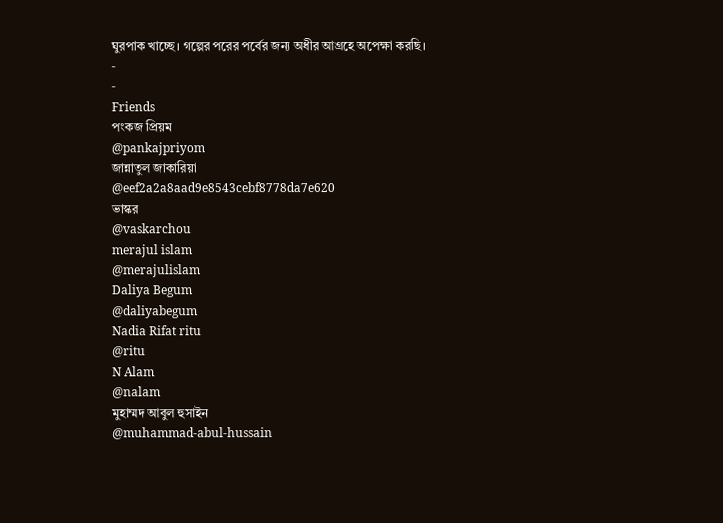ঘুরপাক খাচ্ছে। গল্পের পরের পর্বের জন্য অধীর আগ্রহে অপেক্ষা করছি।
-
-
Friends
পংকজ প্রিয়ম
@pankajpriyom
জান্নাতুল জাকারিয়া
@eef2a2a8aad9e8543cebf8778da7e620
ভাস্কর
@vaskarchou
merajul islam
@merajulislam
Daliya Begum
@daliyabegum
Nadia Rifat ritu
@ritu
N Alam
@nalam
মুহাম্মদ আবুল হুসাইন
@muhammad-abul-hussain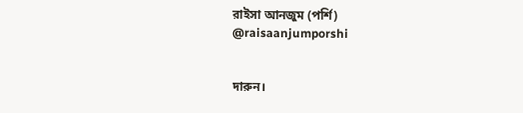রাইসা আনজুম (পর্শি)
@raisaanjumporshi


দারুন।